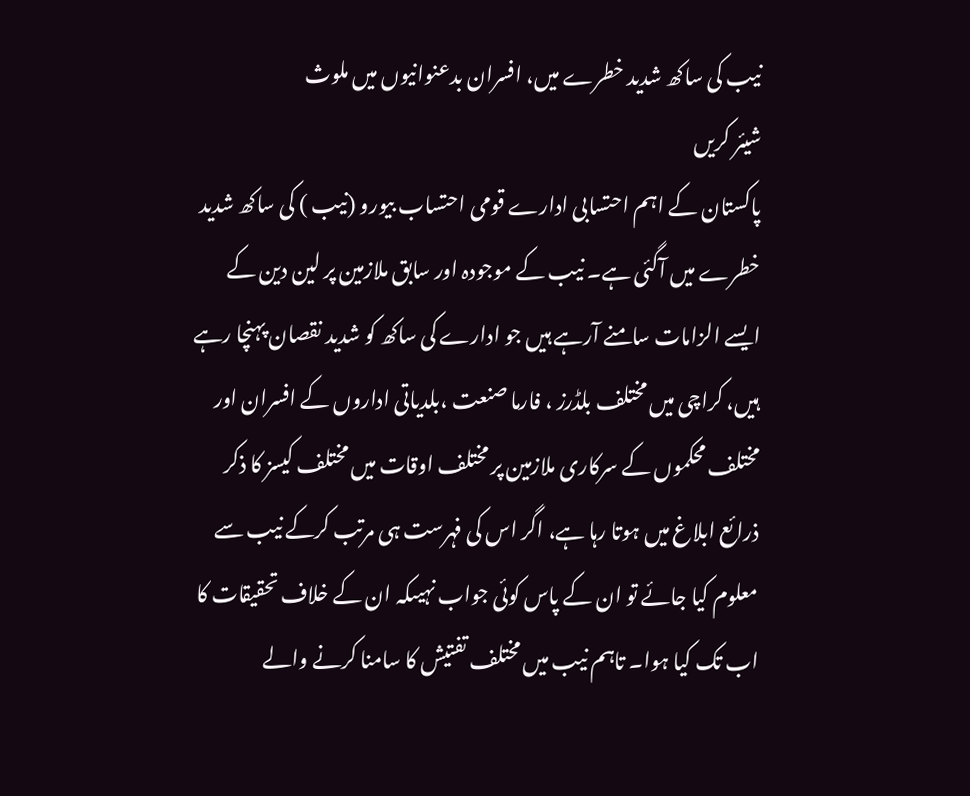نیب کی ساکھ شدید خطرے میں، افسران بدعنوانیوں میں ملوث
شیئر کریں
پاکستان کے اہم احتسابی ادارے قومی احتساب بیورو (نیب ) کی ساکھ شدید خطرے میں آگئی ہے۔ نیب کے موجودہ اور سابق ملازمین پر لین دین کے ایسے الزامات سامنے آرہے ہیں جو ادارے کی ساکھ کو شدید نقصان پہنچا رہے ہیں، کراچی میں مختلف بلڈرز ، فارما صنعت ،بلدیاتی اداروں کے افسران اور مختلف محکموں کے سرکاری ملازمین پر مختلف اوقات میں مختلف کیسز کا ذکر ذرائع ابلاغ میں ہوتا رہا ہے، اگر اس کی فہرست ہی مرتب کرکے نیب سے معلوم کیا جائے تو ان کے پاس کوئی جواب نہیںکہ ان کے خلاف تحقیقات کا اب تک کیا ہوا۔ تاہم نیب میں مختلف تفتیش کا سامنا کرنے والے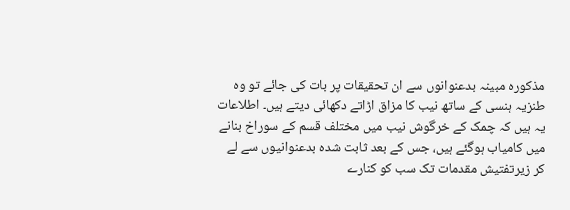مذکورہ مبینہ بدعنوانوں سے ان تحقیقات پر بات کی جائے تو وہ طنزیہ ہنسی کے ساتھ نیب کا مزاق اڑاتے دکھائی دیتے ہیں۔ اطلاعات یہ ہیں کہ چمک کے خرگوش نیب میں مختلف قسم کے سوراخ بنانے میں کامیاب ہوگئے ہیں، جس کے بعد ثابت شدہ بدعنوانیوں سے لے کر زیرتفتیش مقدمات تک سب کو کنارے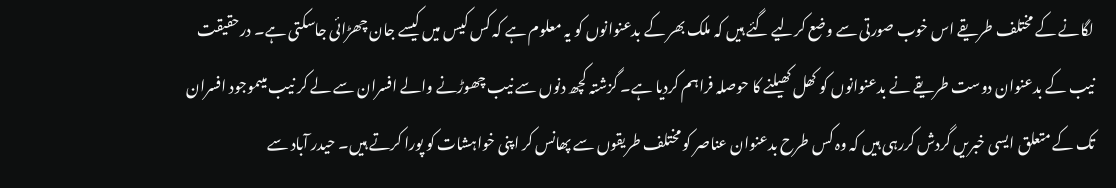لگانے کے مختلف طریقے اس خوب صورتی سے وضع کرلیے گئے ہیں کہ ملک بھر کے بدعنوانوں کو یہ معلوم ہے کہ کس کیس میں کیسے جان چھڑائی جاسکتی ہے۔ درحقیقت نیب کے بدعنوان دوست طریقے نے بدعنوانوں کو کھل کھیلنے کا حوصلہ فراہم کردیا ہے۔ گزشتہ کچھ دنوں سے نیب چھوڑنے والے افسران سے لے کر نیب میںموجود افسران تک کے متعلق ایسی خبریں گردش کررہی ہیں کہ وہ کس طرح بدعنوان عناصر کو مختلف طریقوں سے پھانس کر اپنی خواہشات کو پورا کرتے ہیں۔ حیدر آباد سے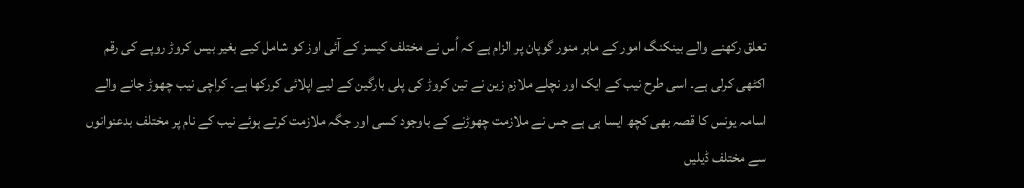تعلق رکھنے والے بینکنگ امور کے ماہر منور گوپان پر الزام ہے کہ اُس نے مختلف کیسز کے آئی اوز کو شامل کیے بغیر بیس کروڑ روپے کی رقم اکٹھی کرلی ہے۔ اسی طرح نیب کے ایک اور نچلے ملازم زین نے تین کروڑ کی پلی بارگین کے لیے اپلائی کررکھا ہے۔ کراچی نیب چھوڑ جانے والے اسامہ یونس کا قصہ بھی کچھ ایسا ہی ہے جس نے ملازمت چھوڑنے کے باوجود کسی اور جگہ ملازمت کرتے ہوئے نیب کے نام پر مختلف بدعنوانوں سے مختلف ڈیلیں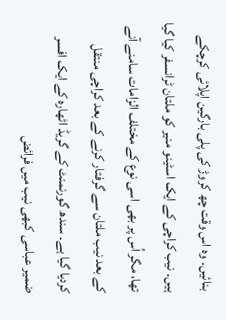بنائیں۔ وہ اس وقت چھ کروڑ کی پلی بارگین اپلائی کرچکے ہیں۔ نیب کراچی کے ایک اسٹینو منیر کو ملتان ٹرانسفر کیا گیا تھا، مگر اُس پر بھی اسی نوع کے مختلف الزامات سامنے آنے کے بعد نیب ملتان سے گرفتار کرنے کے بعد کراچی منتقل کردیا گیا ہے۔ سندھ گورنمنٹ کے گریڈ اٹھارہ کے ایک افسر ضمیر عباسی کبھی نیب میں فرائض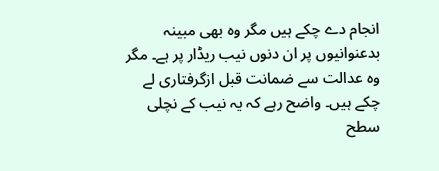انجام دے چکے ہیں مگر وہ بھی مبینہ بدعنوانیوں پر ان دنوں نیب ریڈار پر ہے۔ مگر وہ عدالت سے ضمانت قبل ازگرفتاری لے چکے ہیں۔ واضح رہے کہ یہ نیب کے نچلی سطح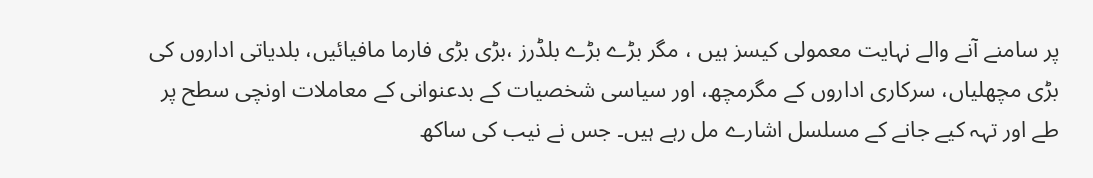پر سامنے آنے والے نہایت معمولی کیسز ہیں ، مگر بڑے بڑے بلڈرز ،بڑی بڑی فارما مافیائیں، بلدیاتی اداروں کی بڑی مچھلیاں، سرکاری اداروں کے مگرمچھ، اور سیاسی شخصیات کے بدعنوانی کے معاملات اونچی سطح پر طے اور تہہ کیے جانے کے مسلسل اشارے مل رہے ہیں۔ جس نے نیب کی ساکھ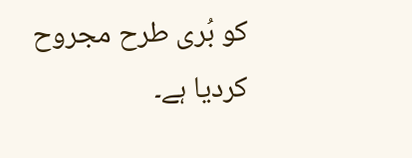کو بُری طرح مجروح کردیا ہے۔